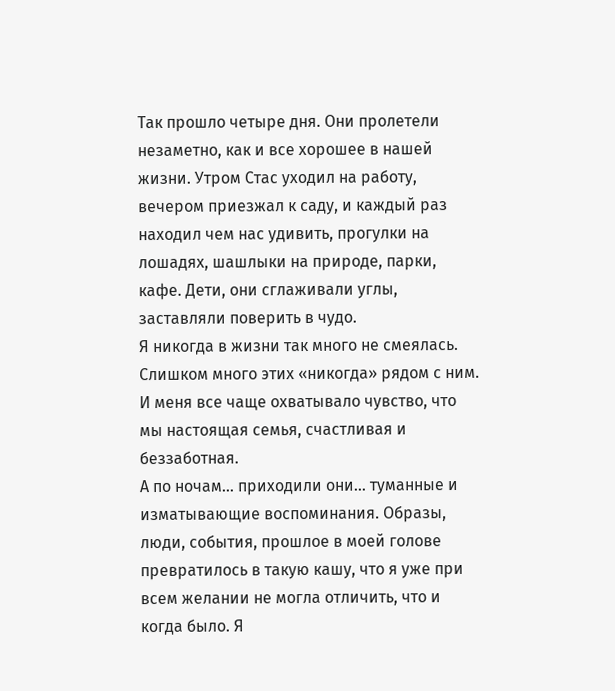Так прошло четыре дня. Они пролетели незаметно, как и все хорошее в нашей жизни. Утром Стас уходил на работу, вечером приезжал к саду, и каждый раз находил чем нас удивить, прогулки на лошадях, шашлыки на природе, парки, кафе. Дети, они сглаживали углы, заставляли поверить в чудо.
Я никогда в жизни так много не смеялась. Слишком много этих «никогда» рядом с ним. И меня все чаще охватывало чувство, что мы настоящая семья, счастливая и беззаботная.
А по ночам… приходили они… туманные и изматывающие воспоминания. Образы, люди, события, прошлое в моей голове превратилось в такую кашу, что я уже при всем желании не могла отличить, что и когда было. Я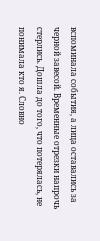вспоминала события, а лица оставались за черной завесой. Временные отрезки напрочь стерлись. Дошла до того, что потерялась, не понимала кто я. Словно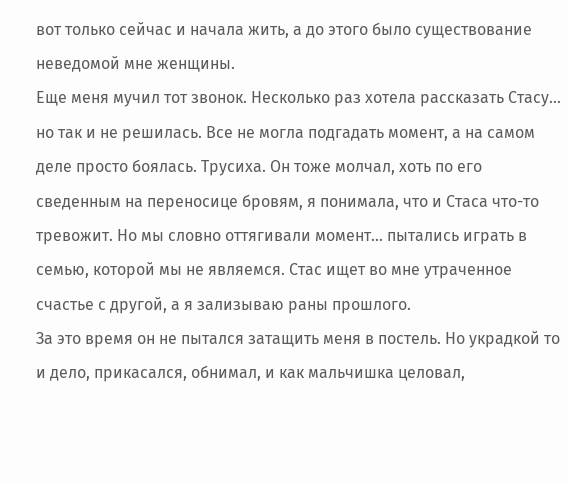вот только сейчас и начала жить, а до этого было существование неведомой мне женщины.
Еще меня мучил тот звонок. Несколько раз хотела рассказать Стасу… но так и не решилась. Все не могла подгадать момент, а на самом деле просто боялась. Трусиха. Он тоже молчал, хоть по его сведенным на переносице бровям, я понимала, что и Стаса что-то тревожит. Но мы словно оттягивали момент… пытались играть в семью, которой мы не являемся. Стас ищет во мне утраченное счастье с другой, а я зализываю раны прошлого.
За это время он не пытался затащить меня в постель. Но украдкой то и дело, прикасался, обнимал, и как мальчишка целовал,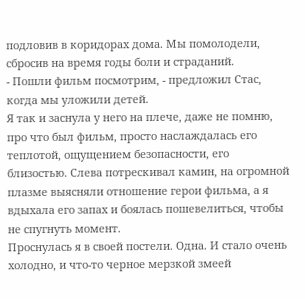подловив в коридорах дома. Мы помолодели, сбросив на время годы боли и страданий.
- Пошли фильм посмотрим, - предложил Стас, когда мы уложили детей.
Я так и заснула у него на плече, даже не помню, про что был фильм, просто наслаждалась его теплотой, ощущением безопасности, его близостью. Слева потрескивал камин, на огромной плазме выясняли отношение герои фильма, а я вдыхала его запах и боялась пошевелиться, чтобы не спугнуть момент.
Проснулась я в своей постели. Одна. И стало очень холодно, и что-то черное мерзкой змеей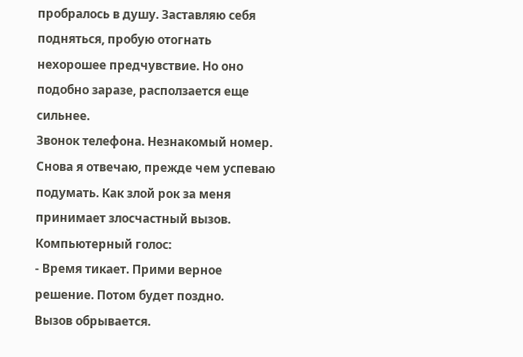пробралось в душу. Заставляю себя подняться, пробую отогнать нехорошее предчувствие. Но оно подобно заразе, расползается еще сильнее.
Звонок телефона. Незнакомый номер. Снова я отвечаю, прежде чем успеваю подумать. Как злой рок за меня принимает злосчастный вызов.
Компьютерный голос:
- Время тикает. Прими верное решение. Потом будет поздно.
Вызов обрывается.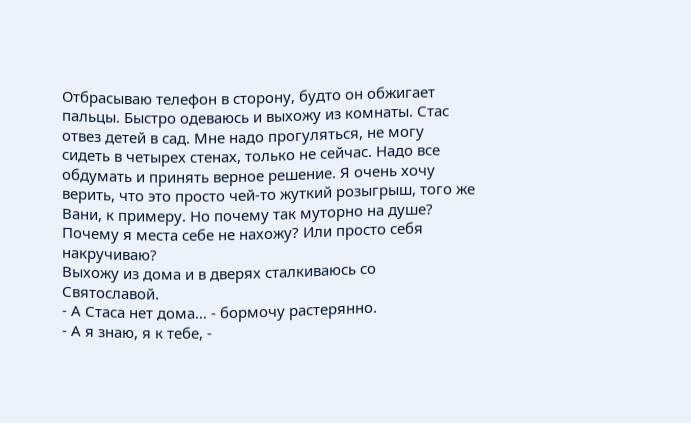Отбрасываю телефон в сторону, будто он обжигает пальцы. Быстро одеваюсь и выхожу из комнаты. Стас отвез детей в сад. Мне надо прогуляться, не могу сидеть в четырех стенах, только не сейчас. Надо все обдумать и принять верное решение. Я очень хочу верить, что это просто чей-то жуткий розыгрыш, того же Вани, к примеру. Но почему так муторно на душе? Почему я места себе не нахожу? Или просто себя накручиваю?
Выхожу из дома и в дверях сталкиваюсь со Святославой.
- А Стаса нет дома… - бормочу растерянно.
- А я знаю, я к тебе, -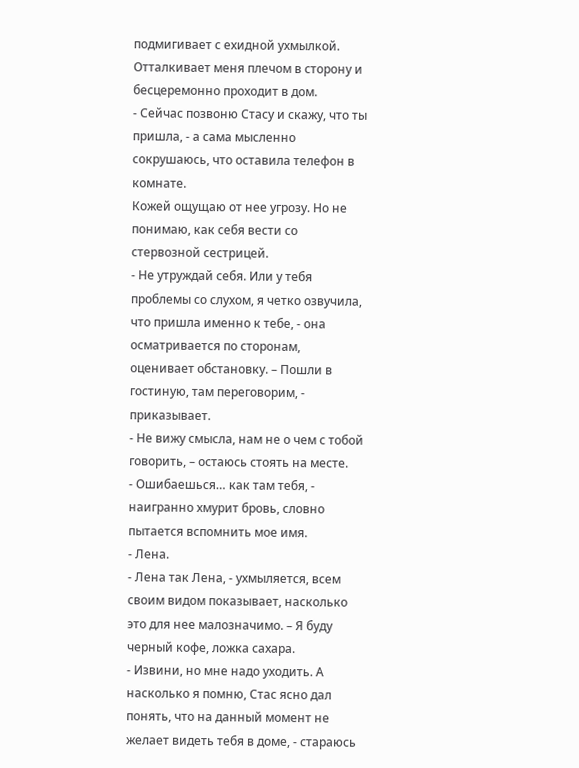подмигивает с ехидной ухмылкой.
Отталкивает меня плечом в сторону и бесцеремонно проходит в дом.
- Сейчас позвоню Стасу и скажу, что ты пришла, - а сама мысленно сокрушаюсь, что оставила телефон в комнате.
Кожей ощущаю от нее угрозу. Но не понимаю, как себя вести со стервозной сестрицей.
- Не утруждай себя. Или у тебя проблемы со слухом, я четко озвучила, что пришла именно к тебе, - она осматривается по сторонам, оценивает обстановку. – Пошли в гостиную, там переговорим, - приказывает.
- Не вижу смысла, нам не о чем с тобой говорить, – остаюсь стоять на месте.
- Ошибаешься… как там тебя, - наигранно хмурит бровь, словно пытается вспомнить мое имя.
- Лена.
- Лена так Лена, - ухмыляется, всем своим видом показывает, насколько это для нее малозначимо. – Я буду черный кофе, ложка сахара.
- Извини, но мне надо уходить. А насколько я помню, Стас ясно дал понять, что на данный момент не желает видеть тебя в доме, - стараюсь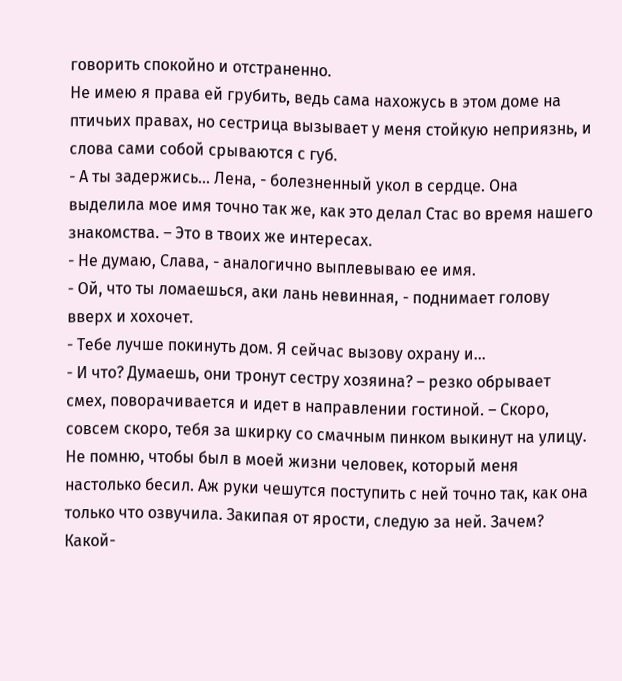говорить спокойно и отстраненно.
Не имею я права ей грубить, ведь сама нахожусь в этом доме на птичьих правах, но сестрица вызывает у меня стойкую неприязнь, и слова сами собой срываются с губ.
- А ты задержись… Лена, - болезненный укол в сердце. Она выделила мое имя точно так же, как это делал Стас во время нашего знакомства. – Это в твоих же интересах.
- Не думаю, Слава, - аналогично выплевываю ее имя.
- Ой, что ты ломаешься, аки лань невинная, - поднимает голову вверх и хохочет.
- Тебе лучше покинуть дом. Я сейчас вызову охрану и…
- И что? Думаешь, они тронут сестру хозяина? – резко обрывает смех, поворачивается и идет в направлении гостиной. – Скоро, совсем скоро, тебя за шкирку со смачным пинком выкинут на улицу.
Не помню, чтобы был в моей жизни человек, который меня настолько бесил. Аж руки чешутся поступить с ней точно так, как она только что озвучила. Закипая от ярости, следую за ней. Зачем? Какой-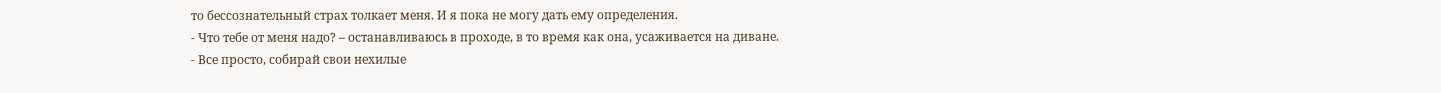то бессознательный страх толкает меня. И я пока не могу дать ему определения.
- Что тебе от меня надо? – останавливаюсь в проходе, в то время как она, усаживается на диване.
- Все просто, собирай свои нехилые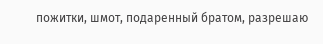пожитки, шмот, подаренный братом, разрешаю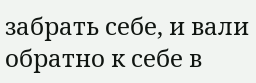забрать себе, и вали обратно к себе в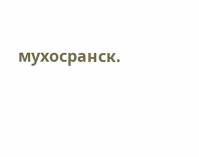мухосранск.